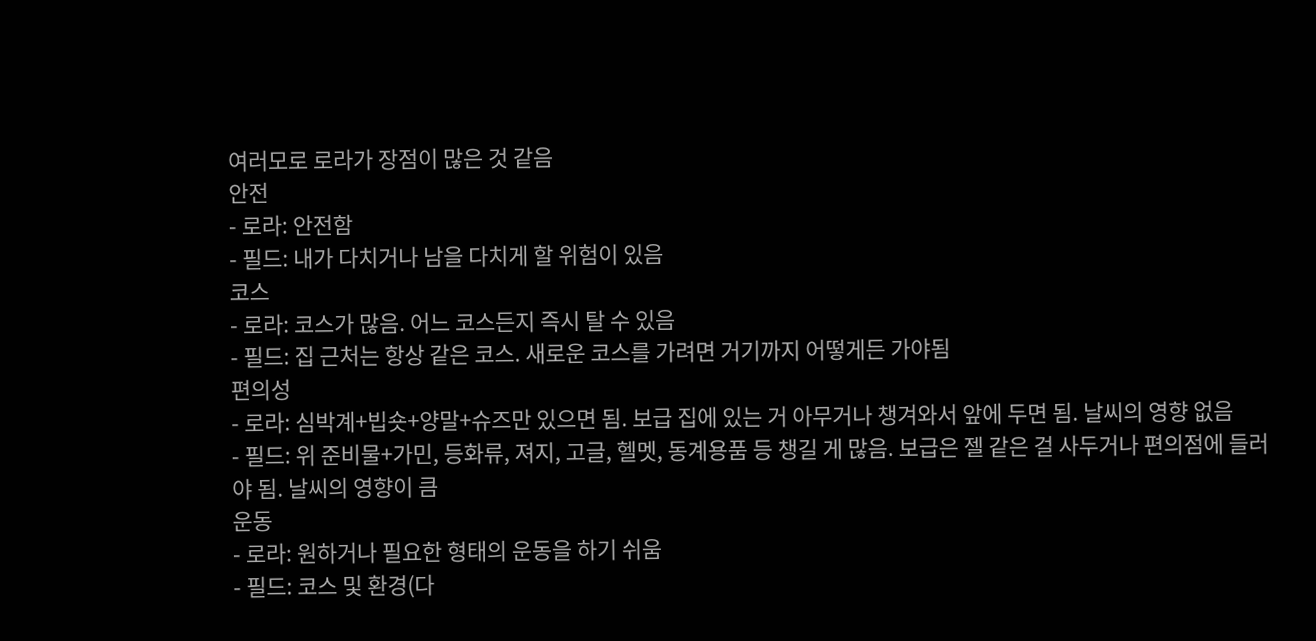여러모로 로라가 장점이 많은 것 같음
안전
- 로라: 안전함
- 필드: 내가 다치거나 남을 다치게 할 위험이 있음
코스
- 로라: 코스가 많음. 어느 코스든지 즉시 탈 수 있음
- 필드: 집 근처는 항상 같은 코스. 새로운 코스를 가려면 거기까지 어떻게든 가야됨
편의성
- 로라: 심박계+빕숏+양말+슈즈만 있으면 됨. 보급 집에 있는 거 아무거나 챙겨와서 앞에 두면 됨. 날씨의 영향 없음
- 필드: 위 준비물+가민, 등화류, 져지, 고글, 헬멧, 동계용품 등 챙길 게 많음. 보급은 젤 같은 걸 사두거나 편의점에 들러야 됨. 날씨의 영향이 큼
운동
- 로라: 원하거나 필요한 형태의 운동을 하기 쉬움
- 필드: 코스 및 환경(다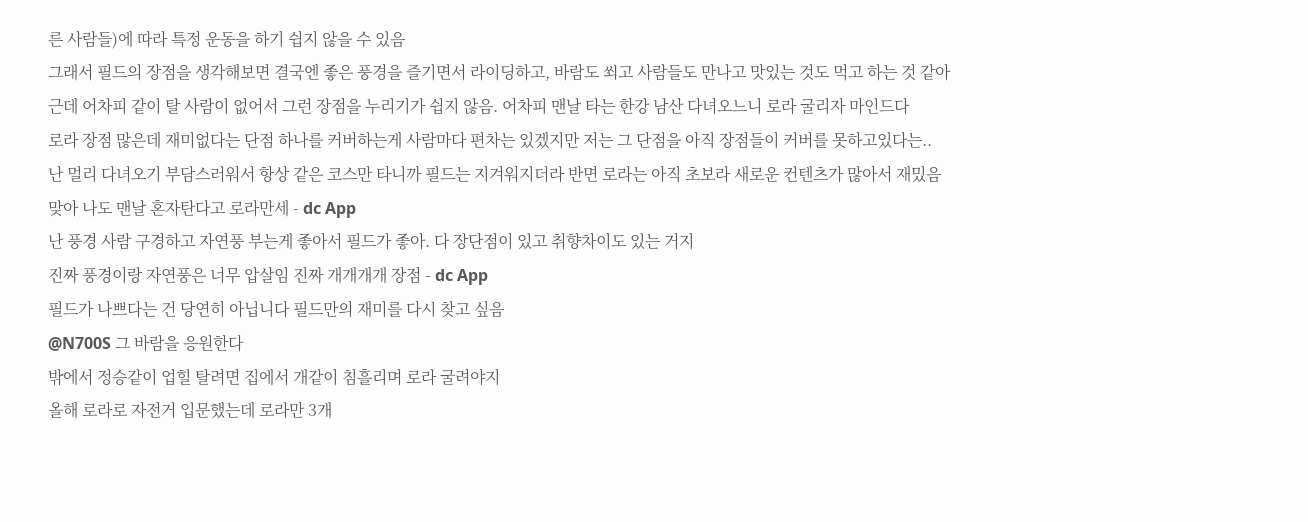른 사람들)에 따라 특정 운동을 하기 쉽지 않을 수 있음
그래서 필드의 장점을 생각해보면 결국엔 좋은 풍경을 즐기면서 라이딩하고, 바람도 쐬고 사람들도 만나고 맛있는 것도 먹고 하는 것 같아
근데 어차피 같이 탈 사람이 없어서 그런 장점을 누리기가 쉽지 않음. 어차피 맨날 타는 한강 남산 다녀오느니 로라 굴리자 마인드다
로라 장점 많은데 재미없다는 단점 하나를 커버하는게 사람마다 편차는 있겠지만 저는 그 단점을 아직 장점들이 커버를 못하고있다는..
난 멀리 다녀오기 부담스러워서 항상 같은 코스만 타니까 필드는 지겨워지더라 반면 로라는 아직 초보라 새로운 컨텐츠가 많아서 재밌음
맞아 나도 맨날 혼자탄다고 로라만세 - dc App
난 풍경 사람 구경하고 자연풍 부는게 좋아서 필드가 좋아. 다 장단점이 있고 취향차이도 있는 거지
진짜 풍경이랑 자연풍은 너무 압살임 진짜 개개개개 장점 - dc App
필드가 나쁘다는 건 당연히 아닙니다 필드만의 재미를 다시 찾고 싶음
@N700S 그 바람을 응원한다
밖에서 정승같이 업힐 탈려면 집에서 개같이 침흘리며 로라 굴려야지
올해 로라로 자전거 입문했는데 로라만 3개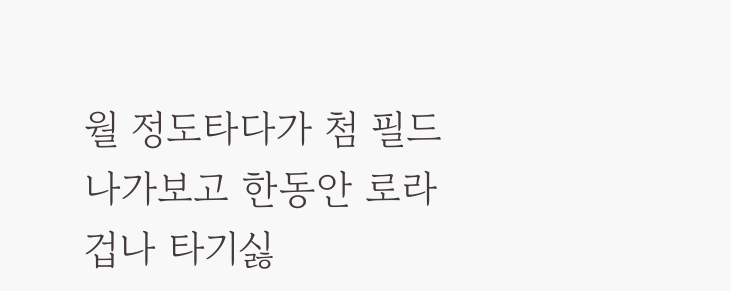월 정도타다가 첨 필드 나가보고 한동안 로라 겁나 타기싫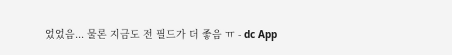었었음... 물론 지금도 전 필드가 더 좋음 ㅠ - dc App